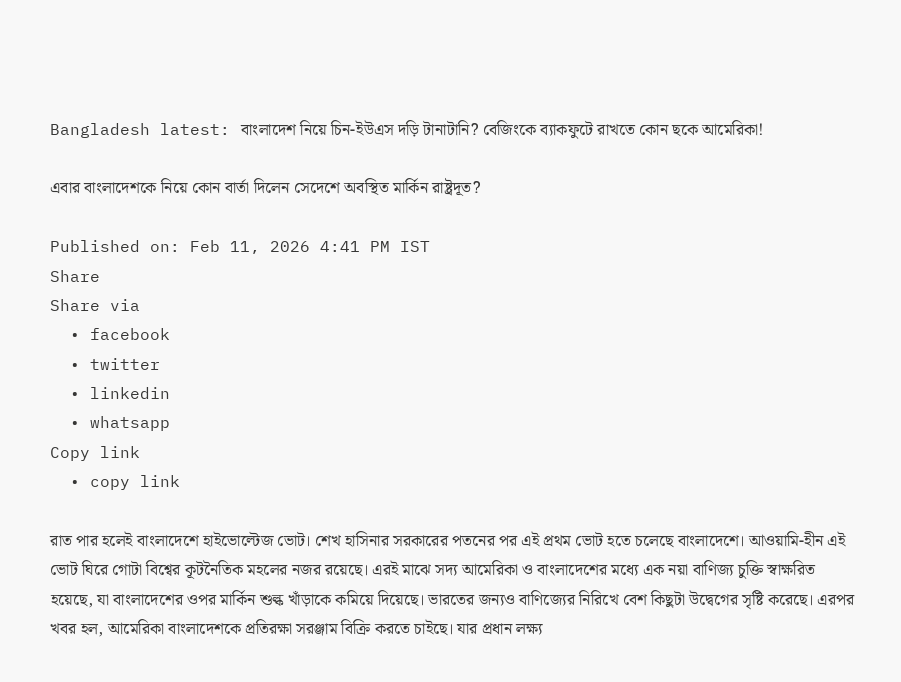Bangladesh latest: বাংলাদেশ নিয়ে চিন-ইউএস দড়ি টানাটানি? বেজিংকে ব্যাকফুটে রাখতে কোন ছকে আমেরিকা!

এবার বাংলাদেশকে নিয়ে কোন বার্তা দিলেন সেদেশে অবস্থিত মার্কিন রাষ্ট্রদূত?

Published on: Feb 11, 2026 4:41 PM IST
Share
Share via
  • facebook
  • twitter
  • linkedin
  • whatsapp
Copy link
  • copy link

রাত পার হলেই বাংলাদেশে হাইভোল্টেজ ভোট। শেখ হাসিনার সরকারের পতনের পর এই প্রথম ভোট হতে চলেছে বাংলাদেশে। আওয়ামি-হীন এই ভোট ঘিরে গোটা বিশ্বের কূটনৈতিক মহলের নজর রয়েছে। এরই মাঝে সদ্য আমেরিকা ও বাংলাদেশের মধ্যে এক নয়া বাণিজ্য চুক্তি স্বাক্ষরিত হয়েছে, যা বাংলাদেশের ওপর মার্কিন শুল্ক খাঁড়াকে কমিয়ে দিয়েছে। ভারতের জন্যও বাণিজ্যের নিরিখে বেশ কিছুটা উদ্বেগের সৃষ্টি করেছে। এরপর খবর হল, আমেরিকা বাংলাদেশকে প্রতিরক্ষা সরঞ্জাম বিক্রি করতে চাইছে। যার প্রধান লক্ষ্য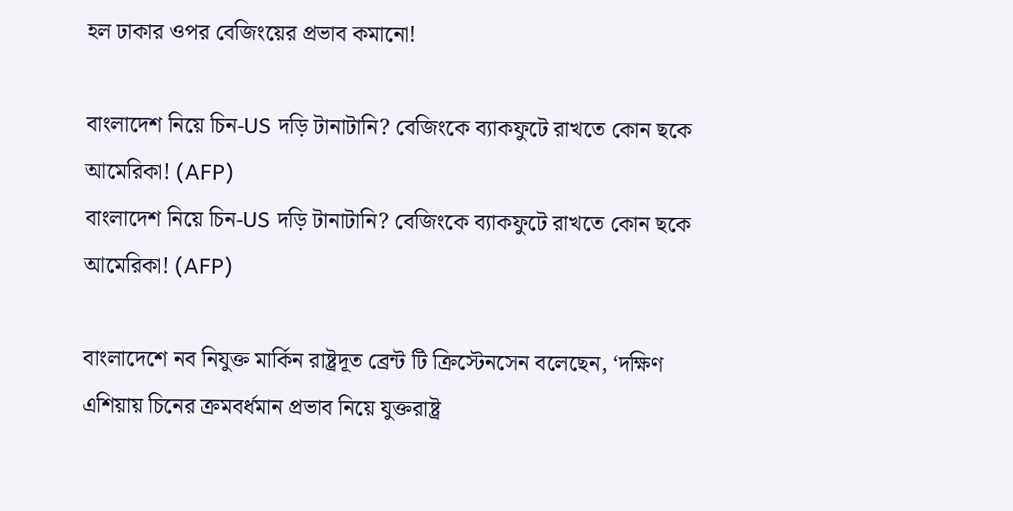হল ঢাকার ওপর বেজিংয়ের প্রভাব কমানো!

বাংলাদেশ নিয়ে চিন-US দড়ি টানাটানি? বেজিংকে ব্যাকফুটে রাখতে কোন ছকে আমেরিকা! (AFP)
বাংলাদেশ নিয়ে চিন-US দড়ি টানাটানি? বেজিংকে ব্যাকফুটে রাখতে কোন ছকে আমেরিকা! (AFP)

বাংলাদেশে নব নিযুক্ত মার্কিন রাষ্ট্রদূত ব্রেন্ট টি ক্রিস্টেনসেন বলেছেন, ‘দক্ষিণ এশিয়ায় চিনের ক্রমবর্ধমান প্রভাব নিয়ে যুক্তরাষ্ট্র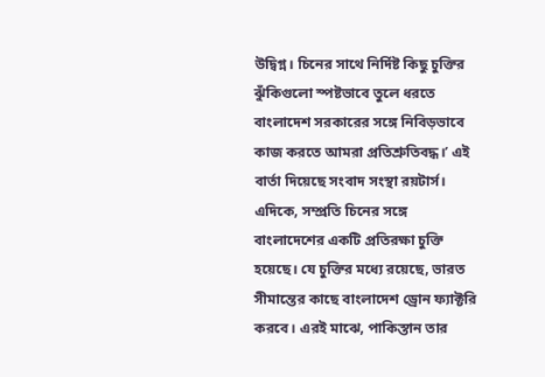উদ্বিগ্ন। চিনের সাথে নির্দিষ্ট কিছু চুক্তির ঝুঁকিগুলো স্পষ্টভাবে তুলে ধরতে বাংলাদেশ সরকারের সঙ্গে নিবিড়ভাবে কাজ করতে আমরা প্রতিশ্রুতিবদ্ধ।’ এই বার্তা দিয়েছে সংবাদ সংস্থা রয়টার্স। এদিকে, সম্প্রতি চিনের সঙ্গে বাংলাদেশের একটি প্রতিরক্ষা চুক্তি হয়েছে। যে চুক্তির মধ্যে রয়েছে, ভারত সীমান্তের কাছে বাংলাদেশ ড্রোন ফ্যাক্টরি করবে। এরই মাঝে, পাকিস্তান তার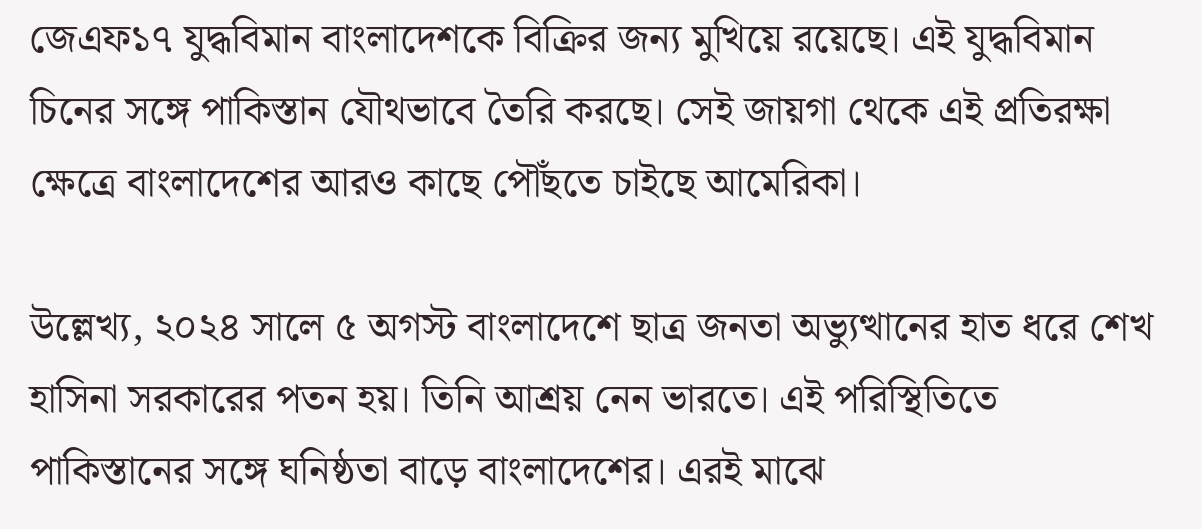জেএফ১৭ যুদ্ধবিমান বাংলাদেশকে বিক্রির জন্য মুখিয়ে রয়েছে। এই যুদ্ধবিমান চিনের সঙ্গে পাকিস্তান যৌথভাবে তৈরি করছে। সেই জায়গা থেকে এই প্রতিরক্ষা ক্ষেত্রে বাংলাদেশের আরও কাছে পৌঁছতে চাইছে আমেরিকা।

উল্লেখ্য, ২০২৪ সালে ৫ অগস্ট বাংলাদেশে ছাত্র জনতা অভ্যুত্থানের হাত ধরে শেখ হাসিনা সরকারের পতন হয়। তিনি আশ্রয় নেন ভারতে। এই পরিস্থিতিতে পাকিস্তানের সঙ্গে ঘনিষ্ঠতা বাড়ে বাংলাদেশের। এরই মাঝে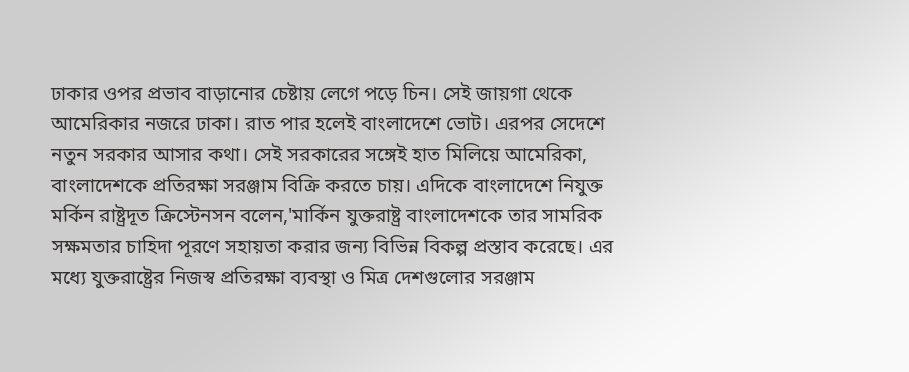ঢাকার ওপর প্রভাব বাড়ানোর চেষ্টায় লেগে পড়ে চিন। সেই জায়গা থেকে আমেরিকার নজরে ঢাকা। রাত পার হলেই বাংলাদেশে ভোট। এরপর সেদেশে নতুন সরকার আসার কথা। সেই সরকারের সঙ্গেই হাত মিলিয়ে আমেরিকা, বাংলাদেশকে প্রতিরক্ষা সরঞ্জাম বিক্রি করতে চায়। এদিকে বাংলাদেশে নিযুক্ত মর্কিন রাষ্ট্রদূত ক্রিস্টেনসন বলেন,'মার্কিন যুক্তরাষ্ট্র বাংলাদেশকে তার সামরিক সক্ষমতার চাহিদা পূরণে সহায়তা করার জন্য বিভিন্ন বিকল্প প্রস্তাব করেছে। এর মধ্যে যুক্তরাষ্ট্রের নিজস্ব প্রতিরক্ষা ব্যবস্থা ও মিত্র দেশগুলোর সরঞ্জাম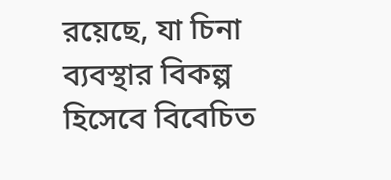রয়েছে, যা চিনা ব্যবস্থার বিকল্প হিসেবে বিবেচিত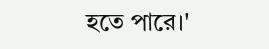হতে পারে।'